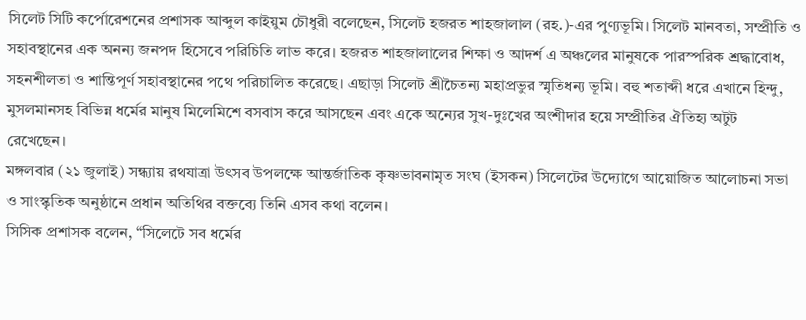সিলেট সিটি কর্পোরেশনের প্রশাসক আব্দুল কাইয়ুম চৌধুরী বলেছেন, সিলেট হজরত শাহজালাল (রহ.)-এর পুণ্যভূমি। সিলেট মানবতা, সম্প্রীতি ও সহাবস্থানের এক অনন্য জনপদ হিসেবে পরিচিতি লাভ করে। হজরত শাহজালালের শিক্ষা ও আদর্শ এ অঞ্চলের মানুষকে পারস্পরিক শ্রদ্ধাবোধ, সহনশীলতা ও শান্তিপূর্ণ সহাবস্থানের পথে পরিচালিত করেছে। এছাড়া সিলেট শ্রীচৈতন্য মহাপ্রভুর স্মৃতিধন্য ভূমি। বহু শতাব্দী ধরে এখানে হিন্দু, মুসলমানসহ বিভিন্ন ধর্মের মানুষ মিলেমিশে বসবাস করে আসছেন এবং একে অন্যের সুখ-দুঃখের অংশীদার হয়ে সম্প্রীতির ঐতিহ্য অটুট রেখেছেন।
মঙ্গলবার (২১ জুলাই) সন্ধ্যায় রথযাত্রা উৎসব উপলক্ষে আন্তর্জাতিক কৃষ্ণভাবনামৃত সংঘ (ইসকন) সিলেটের উদ্যোগে আয়োজিত আলোচনা সভা ও সাংস্কৃতিক অনুষ্ঠানে প্রধান অতিথির বক্তব্যে তিনি এসব কথা বলেন।
সিসিক প্রশাসক বলেন, “সিলেটে সব ধর্মের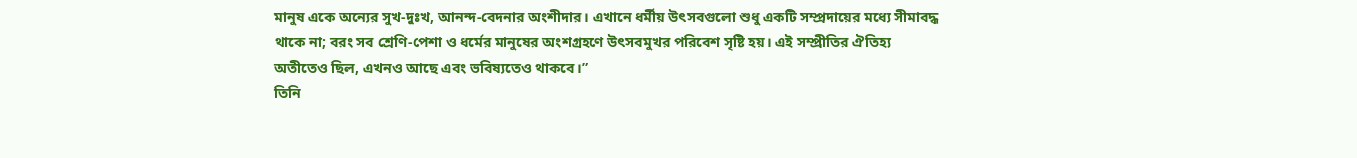মানুষ একে অন্যের সুখ-দুঃখ, আনন্দ-বেদনার অংশীদার। এখানে ধর্মীয় উৎসবগুলো শুধু একটি সম্প্রদায়ের মধ্যে সীমাবদ্ধ থাকে না; বরং সব শ্রেণি-পেশা ও ধর্মের মানুষের অংশগ্রহণে উৎসবমুখর পরিবেশ সৃষ্টি হয়। এই সম্প্রীতির ঐতিহ্য অতীতেও ছিল, এখনও আছে এবং ভবিষ্যতেও থাকবে।”
তিনি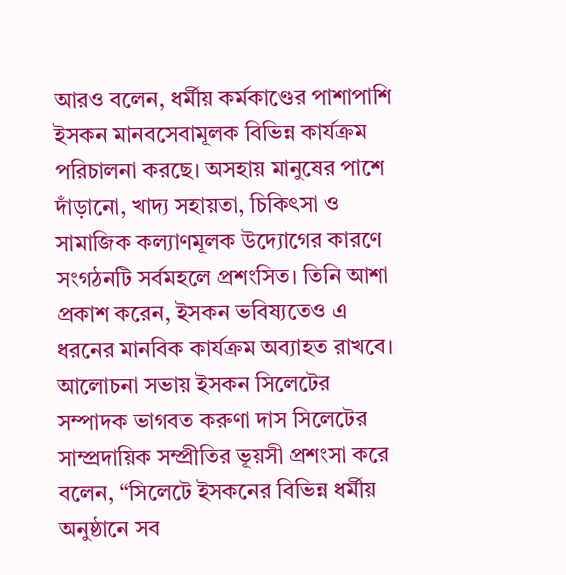আরও বলেন, ধর্মীয় কর্মকাণ্ডের পাশাপাশি ইসকন মানবসেবামূলক বিভিন্ন কার্যক্রম পরিচালনা করছে। অসহায় মানুষের পাশে দাঁড়ানো, খাদ্য সহায়তা, চিকিৎসা ও সামাজিক কল্যাণমূলক উদ্যোগের কারণে সংগঠনটি সর্বমহলে প্রশংসিত। তিনি আশা প্রকাশ করেন, ইসকন ভবিষ্যতেও এ ধরনের মানবিক কার্যক্রম অব্যাহত রাখবে।
আলোচনা সভায় ইসকন সিলেটের সম্পাদক ভাগবত করুণা দাস সিলেটের সাম্প্রদায়িক সম্প্রীতির ভূয়সী প্রশংসা করে বলেন, “সিলেটে ইসকনের বিভিন্ন ধর্মীয় অনুষ্ঠানে সব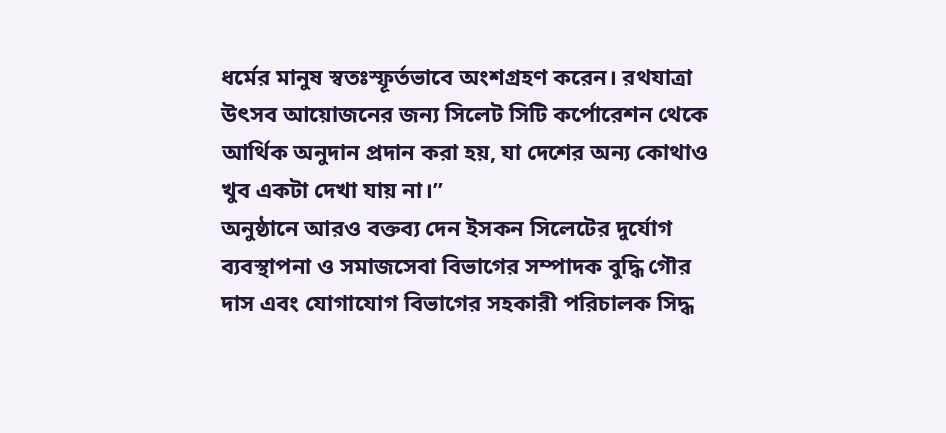ধর্মের মানুষ স্বতঃস্ফূর্তভাবে অংশগ্রহণ করেন। রথযাত্রা উৎসব আয়োজনের জন্য সিলেট সিটি কর্পোরেশন থেকে আর্থিক অনুদান প্রদান করা হয়, যা দেশের অন্য কোথাও খুব একটা দেখা যায় না।”
অনুষ্ঠানে আরও বক্তব্য দেন ইসকন সিলেটের দুর্যোগ ব্যবস্থাপনা ও সমাজসেবা বিভাগের সম্পাদক বুদ্ধি গৌর দাস এবং যোগাযোগ বিভাগের সহকারী পরিচালক সিদ্ধ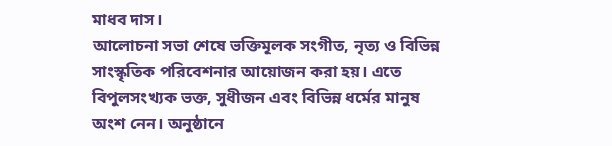মাধব দাস।
আলোচনা সভা শেষে ভক্তিমূলক সংগীত, নৃত্য ও বিভিন্ন সাংস্কৃতিক পরিবেশনার আয়োজন করা হয়। এতে বিপুলসংখ্যক ভক্ত, সুধীজন এবং বিভিন্ন ধর্মের মানুষ অংশ নেন। অনুষ্ঠানে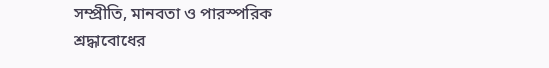সম্প্রীতি, মানবতা ও পারস্পরিক শ্রদ্ধাবোধের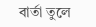বার্তা তুলে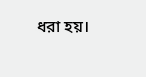ধরা হয়।